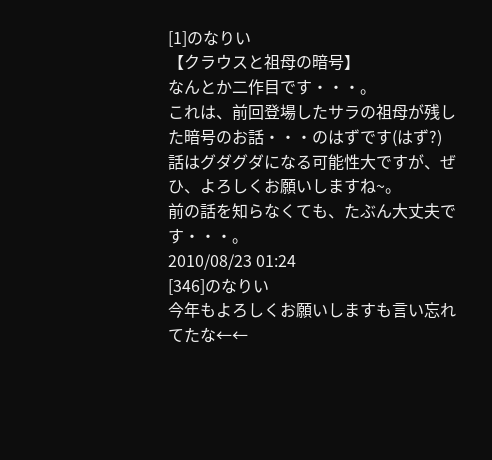[1]のなりい
【クラウスと祖母の暗号】
なんとか二作目です・・・。
これは、前回登場したサラの祖母が残した暗号のお話・・・のはずです(はず?)
話はグダグダになる可能性大ですが、ぜひ、よろしくお願いしますね~。
前の話を知らなくても、たぶん大丈夫です・・・。
2010/08/23 01:24
[346]のなりい
今年もよろしくお願いしますも言い忘れてたな←←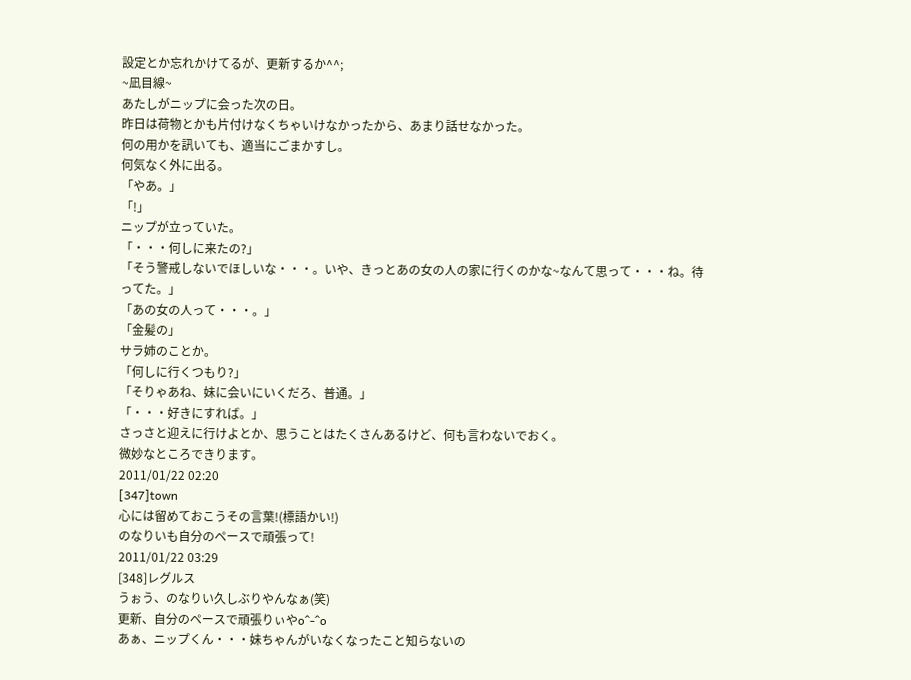設定とか忘れかけてるが、更新するか^^;
~凪目線~
あたしがニップに会った次の日。
昨日は荷物とかも片付けなくちゃいけなかったから、あまり話せなかった。
何の用かを訊いても、適当にごまかすし。
何気なく外に出る。
「やあ。」
「!」
ニップが立っていた。
「・・・何しに来たの?」
「そう警戒しないでほしいな・・・。いや、きっとあの女の人の家に行くのかな~なんて思って・・・ね。待ってた。」
「あの女の人って・・・。」
「金髪の」
サラ姉のことか。
「何しに行くつもり?」
「そりゃあね、妹に会いにいくだろ、普通。」
「・・・好きにすれば。」
さっさと迎えに行けよとか、思うことはたくさんあるけど、何も言わないでおく。
微妙なところできります。
2011/01/22 02:20
[347]town
心には留めておこうその言葉!(標語かい!)
のなりいも自分のペースで頑張って!
2011/01/22 03:29
[348]レグルス
うぉう、のなりい久しぶりやんなぁ(笑)
更新、自分のペースで頑張りぃやo^-^o
あぁ、ニップくん・・・妹ちゃんがいなくなったこと知らないの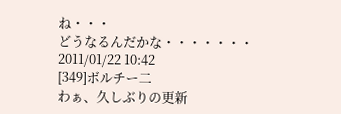ね・・・
どうなるんだかな・・・・・・・
2011/01/22 10:42
[349]ボルチー二
わぁ、久しぶりの更新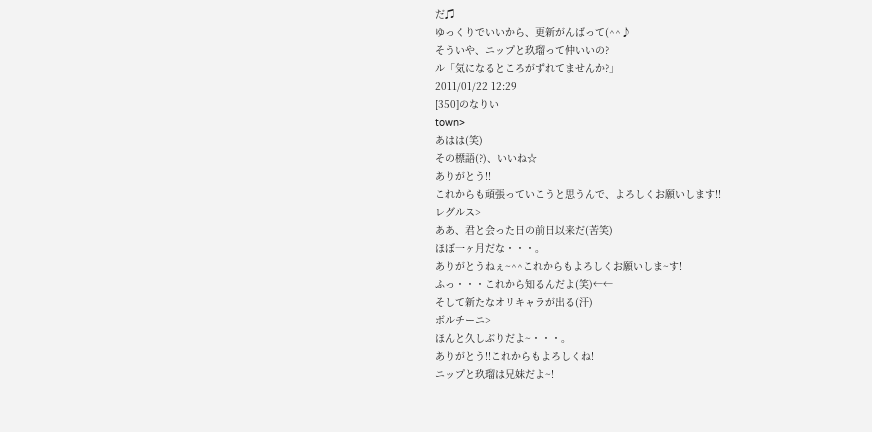だ♫
ゆっくりでいいから、更新がんばって(^^♪
そういや、ニップと玖瑠って仲いいの?
ル「気になるところがずれてませんか?」
2011/01/22 12:29
[350]のなりい
town>
あはは(笑)
その標語(?)、いいね☆
ありがとう!!
これからも頑張っていこうと思うんで、よろしくお願いします!!
レグルス>
ああ、君と会った日の前日以来だ(苦笑)
ほぼ一ヶ月だな・・・。
ありがとうねぇ~^^これからもよろしくお願いしま~す!
ふっ・・・これから知るんだよ(笑)←←
そして新たなオリキャラが出る(汗)
ボルチーニ>
ほんと久しぶりだよ~・・・。
ありがとう!!これからもよろしくね!
ニップと玖瑠は兄妹だよ~!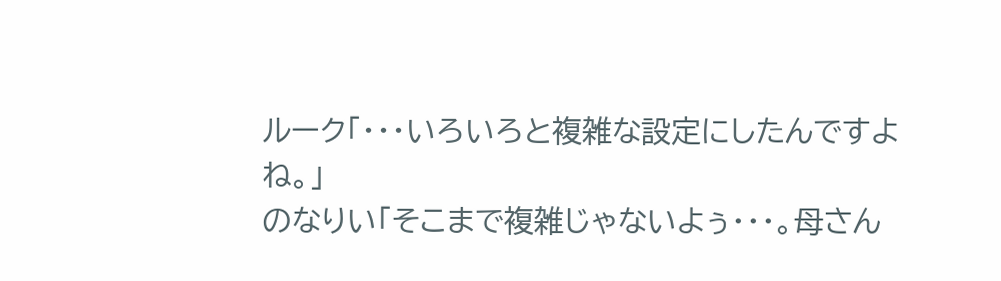ルーク「・・・いろいろと複雑な設定にしたんですよね。」
のなりい「そこまで複雑じゃないよぅ・・・。母さん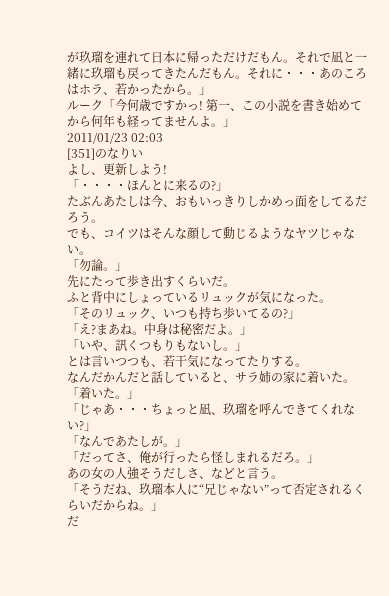が玖瑠を連れて日本に帰っただけだもん。それで凪と一緒に玖瑠も戻ってきたんだもん。それに・・・あのころはホラ、若かったから。」
ルーク「今何歳ですかっ! 第一、この小説を書き始めてから何年も経ってませんよ。」
2011/01/23 02:03
[351]のなりい
よし、更新しよう!
「・・・・ほんとに来るの?」
たぶんあたしは今、おもいっきりしかめっ面をしてるだろう。
でも、コイツはそんな顔して動じるようなヤツじゃない。
「勿論。」
先にたって歩き出すくらいだ。
ふと背中にしょっているリュックが気になった。
「そのリュック、いつも持ち歩いてるの?」
「え?まあね。中身は秘密だよ。」
「いや、訊くつもりもないし。」
とは言いつつも、若干気になってたりする。
なんだかんだと話していると、サラ姉の家に着いた。
「着いた。」
「じゃあ・・・ちょっと凪、玖瑠を呼んできてくれない?」
「なんであたしが。」
「だってさ、俺が行ったら怪しまれるだろ。」
あの女の人強そうだしさ、などと言う。
「そうだね、玖瑠本人に“兄じゃない”って否定されるくらいだからね。」
だ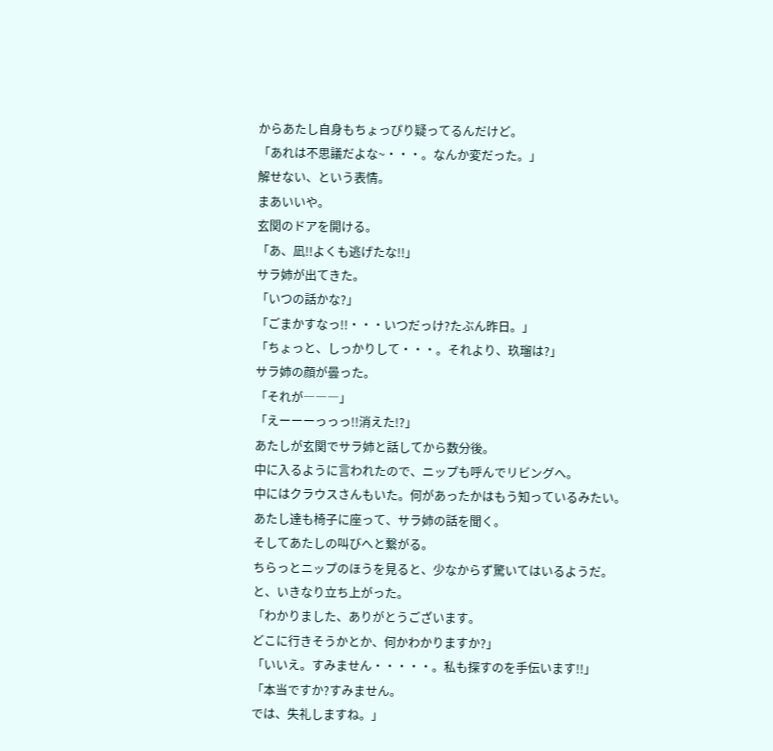からあたし自身もちょっぴり疑ってるんだけど。
「あれは不思議だよな~・・・。なんか変だった。」
解せない、という表情。
まあいいや。
玄関のドアを開ける。
「あ、凪!!よくも逃げたな!!」
サラ姉が出てきた。
「いつの話かな?」
「ごまかすなっ!!・・・いつだっけ?たぶん昨日。」
「ちょっと、しっかりして・・・。それより、玖瑠は?」
サラ姉の顔が曇った。
「それが―――」
「えーーーっっっ!!消えた!?」
あたしが玄関でサラ姉と話してから数分後。
中に入るように言われたので、ニップも呼んでリビングへ。
中にはクラウスさんもいた。何があったかはもう知っているみたい。
あたし達も椅子に座って、サラ姉の話を聞く。
そしてあたしの叫びへと繋がる。
ちらっとニップのほうを見ると、少なからず驚いてはいるようだ。
と、いきなり立ち上がった。
「わかりました、ありがとうございます。
どこに行きそうかとか、何かわかりますか?」
「いいえ。すみません・・・・・。私も探すのを手伝います!!」
「本当ですか?すみません。
では、失礼しますね。」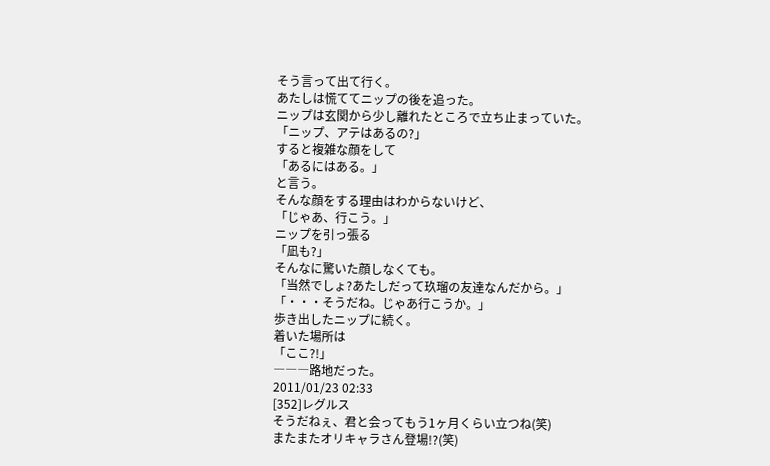そう言って出て行く。
あたしは慌ててニップの後を追った。
ニップは玄関から少し離れたところで立ち止まっていた。
「ニップ、アテはあるの?」
すると複雑な顔をして
「あるにはある。」
と言う。
そんな顔をする理由はわからないけど、
「じゃあ、行こう。」
ニップを引っ張る
「凪も?」
そんなに驚いた顔しなくても。
「当然でしょ?あたしだって玖瑠の友達なんだから。」
「・・・そうだね。じゃあ行こうか。」
歩き出したニップに続く。
着いた場所は
「ここ?!」
―――路地だった。
2011/01/23 02:33
[352]レグルス
そうだねぇ、君と会ってもう1ヶ月くらい立つね(笑)
またまたオリキャラさん登場!?(笑)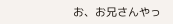お、お兄さんやっ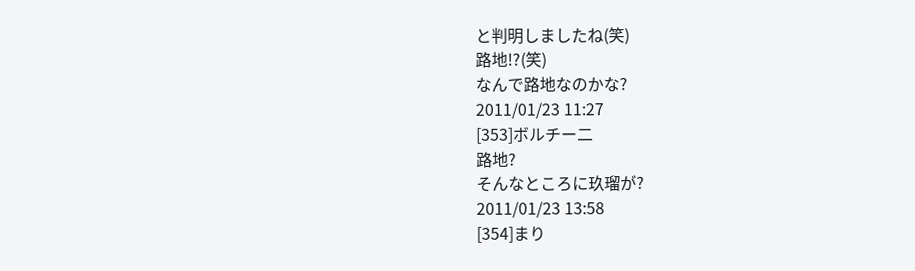と判明しましたね(笑)
路地!?(笑)
なんで路地なのかな?
2011/01/23 11:27
[353]ボルチー二
路地?
そんなところに玖瑠が?
2011/01/23 13:58
[354]まり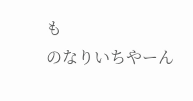も
のなりいちやーん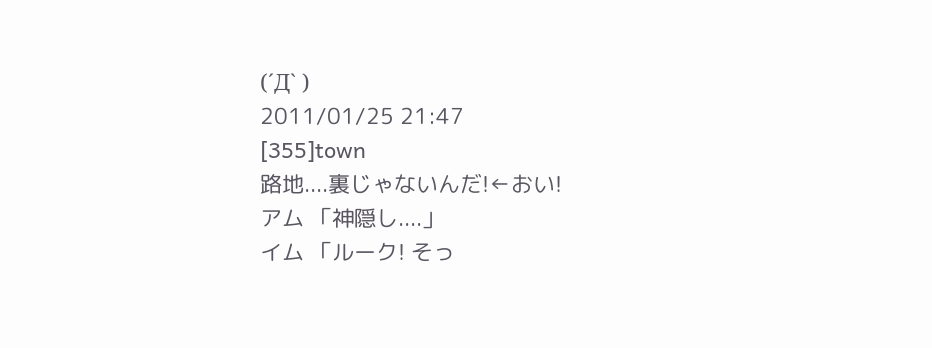(´Д` )
2011/01/25 21:47
[355]town
路地....裏じゃないんだ!←おい!
アム 「神隠し....」
イム 「ルーク! そっ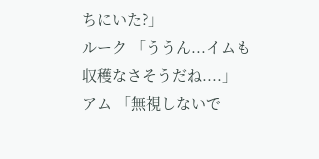ちにいた?」
ルーク 「ううん...イムも収穫なさそうだね....」
アム 「無視しないで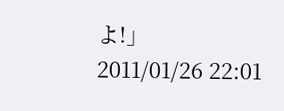よ!」
2011/01/26 22:01